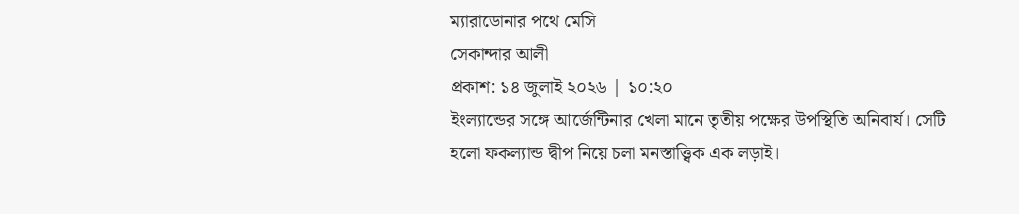ম্যারাডোনার পথে মেসি
সেকান্দার আলী
প্রকাশ: ১৪ জুলাই ২০২৬ | ১০:২০
ইংল্যান্ডের সঙ্গে আর্জেন্টিনার খেলা মানে তৃতীয় পক্ষের উপস্থিতি অনিবার্য। সেটি হলো ফকল্যান্ড দ্বীপ নিয়ে চলা মনস্তাত্ত্বিক এক লড়াই।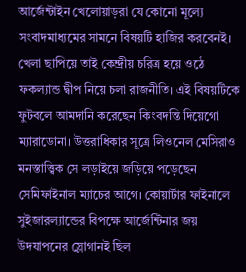আর্জেন্টাইন খেলোয়াড়রা যে কোনো মূল্যে সংবাদমাধ্যমের সামনে বিষয়টি হাজির করবেনই। খেলা ছাপিয়ে তাই কেন্দ্রীয় চরিত্র হয়ে ওঠে ফকল্যান্ড দ্বীপ নিয়ে চলা রাজনীতি। এই বিষয়টিকে ফুটবলে আমদানি করেছেন কিংবদন্তি দিয়েগো ম্যারাডোনা। উত্তরাধিকার সূত্রে লিওনেল মেসিরাও মনস্তাত্ত্বিক সে লড়াইয়ে জড়িয়ে পড়েছেন সেমিফাইনাল ম্যাচের আগে। কোয়ার্টার ফাইনালে সুইজারল্যান্ডের বিপক্ষে আর্জেন্টিনার জয় উদযাপনের স্লোগানই ছিল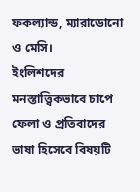ফকল্যান্ড, ম্যারাডোনো ও মেসি।
ইংলিশদের মনস্তাত্ত্বিকভাবে চাপে ফেলা ও প্রতিবাদের ভাষা হিসেবে বিষয়টি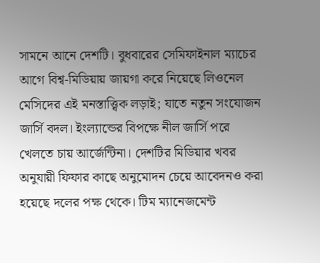সামনে আনে দেশটি। বুধবারের সেমিফাইনাল ম্যাচের আগে বিশ্ব-মিডিয়ায় জায়গা করে নিয়েছে লিওনেল মেসিদের এই মনস্তাত্ত্বিক লড়াই; যাতে নতুন সংযোজন জার্সি বদল। ইংল্যান্ডের বিপক্ষে নীল জার্সি পরে খেলতে চায় আর্জেন্টিনা। দেশটির মিডিয়ার খবর অনুযায়ী ফিফার কাছে অনুমোদন চেয়ে আবেদনও করা হয়েছে দলের পক্ষ থেকে। টিম ম্যানেজমেন্ট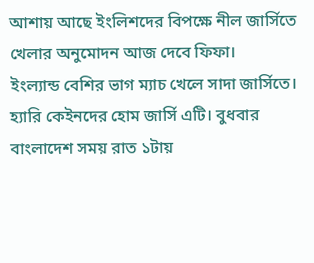আশায় আছে ইংলিশদের বিপক্ষে নীল জার্সিতে খেলার অনুমোদন আজ দেবে ফিফা।
ইংল্যান্ড বেশির ভাগ ম্যাচ খেলে সাদা জার্সিতে। হ্যারি কেইনদের হোম জার্সি এটি। বুধবার বাংলাদেশ সময় রাত ১টায়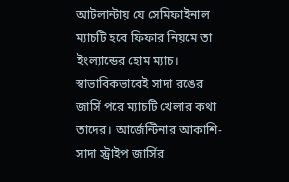আটলান্টায় যে সেমিফাইনাল ম্যাচটি হবে ফিফার নিয়মে তা ইংল্যান্ডের হোম ম্যাচ। স্বাভাবিকভাবেই সাদা রঙের জার্সি পরে ম্যাচটি খেলার কথা তাদের। আর্জেন্টিনার আকাশি-সাদা স্ট্রাইপ জার্সির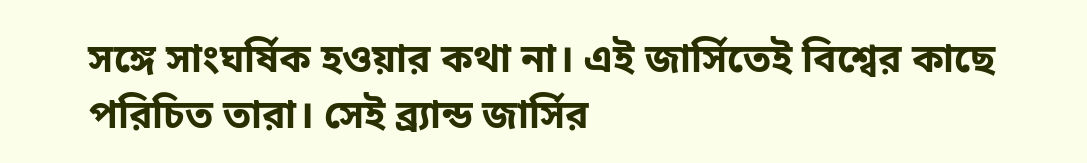সঙ্গে সাংঘর্ষিক হওয়ার কথা না। এই জার্সিতেই বিশ্বের কাছে পরিচিত তারা। সেই ব্র্যান্ড জার্সির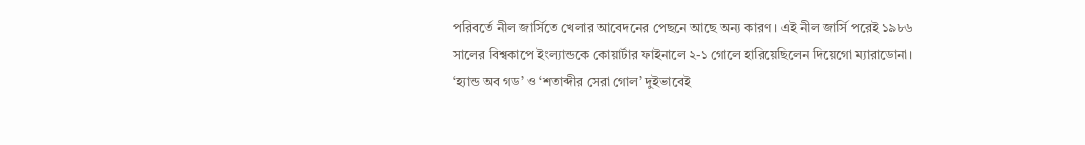পরিবর্তে নীল জার্সিতে খেলার আবেদনের পেছনে আছে অন্য কারণ। এই নীল জার্সি পরেই ১৯৮৬ সালের বিশ্বকাপে ইংল্যান্ডকে কোয়ার্টার ফাইনালে ২-১ গোলে হারিয়েছিলেন দিয়েগো ম্যারাডোনা।
‘হ্যান্ড অব গড’ ও ‘শতাব্দীর সেরা গোল’ দুইভাবেই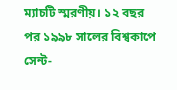ম্যাচটি স্মরণীয়। ১২ বছর পর ১৯৯৮ সালের বিশ্বকাপে সেন্ট-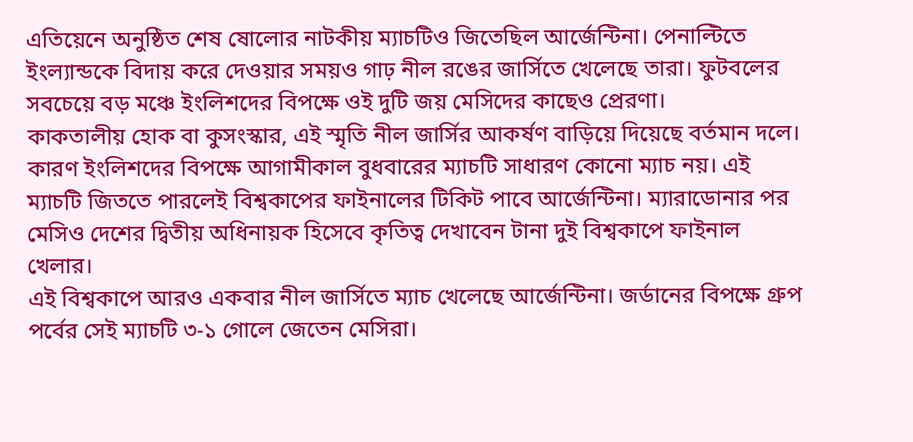এতিয়েনে অনুষ্ঠিত শেষ ষোলোর নাটকীয় ম্যাচটিও জিতেছিল আর্জেন্টিনা। পেনাল্টিতে ইংল্যান্ডকে বিদায় করে দেওয়ার সময়ও গাঢ় নীল রঙের জার্সিতে খেলেছে তারা। ফুটবলের সবচেয়ে বড় মঞ্চে ইংলিশদের বিপক্ষে ওই দুটি জয় মেসিদের কাছেও প্রেরণা।
কাকতালীয় হোক বা কুসংস্কার, এই স্মৃতি নীল জার্সির আকর্ষণ বাড়িয়ে দিয়েছে বর্তমান দলে। কারণ ইংলিশদের বিপক্ষে আগামীকাল বুধবারের ম্যাচটি সাধারণ কোনো ম্যাচ নয়। এই ম্যাচটি জিততে পারলেই বিশ্বকাপের ফাইনালের টিকিট পাবে আর্জেন্টিনা। ম্যারাডোনার পর মেসিও দেশের দ্বিতীয় অধিনায়ক হিসেবে কৃতিত্ব দেখাবেন টানা দুই বিশ্বকাপে ফাইনাল খেলার।
এই বিশ্বকাপে আরও একবার নীল জার্সিতে ম্যাচ খেলেছে আর্জেন্টিনা। জর্ডানের বিপক্ষে গ্রুপ পর্বের সেই ম্যাচটি ৩-১ গোলে জেতেন মেসিরা।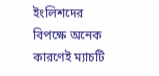ইংলিশদের বিপক্ষে অনেক কারণেই ম্যাচটি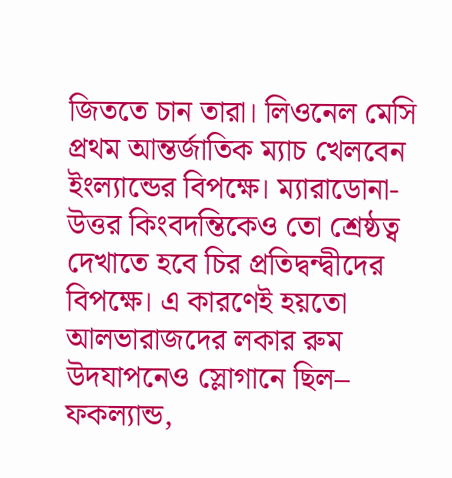জিততে চান তারা। লিওনেল মেসি প্রথম আন্তর্জাতিক ম্যাচ খেলবেন ইংল্যান্ডের বিপক্ষে। ম্যারাডোনা-উত্তর কিংবদন্তিকেও তো শ্রেষ্ঠত্ব দেখাতে হবে চির প্রতিদ্বন্দ্বীদের বিপক্ষে। এ কারণেই হয়তো আলভারাজদের লকার রুম উদযাপনেও স্লোগানে ছিল– ফকল্যান্ড,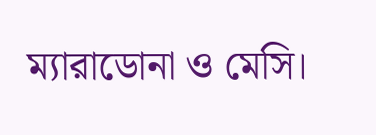ম্যারাডোনা ও মেসি।